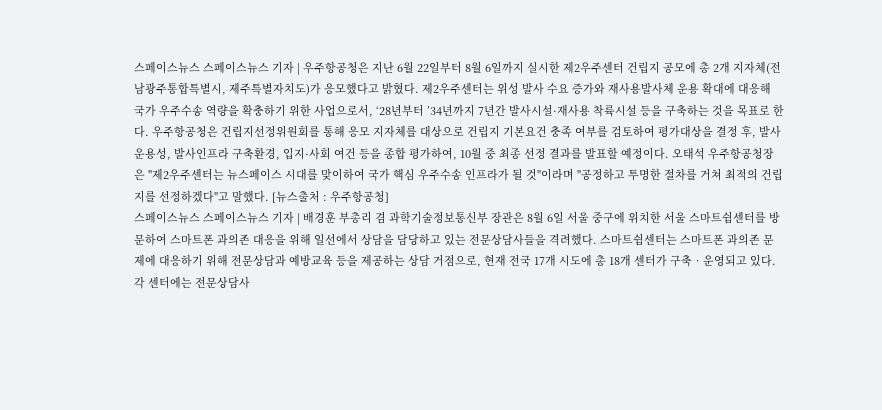스페이스뉴스 스페이스뉴스 기자 | 우주항공청은 지난 6월 22일부터 8월 6일까지 실시한 제2우주센터 건립지 공모에 총 2개 지자체(전남광주통합특별시, 제주특별자치도)가 응모했다고 밝혔다. 제2우주센터는 위성 발사 수요 증가와 재사용발사체 운용 확대에 대응해 국가 우주수송 역량을 확충하기 위한 사업으로서, ‘28년부터 ’34년까지 7년간 발사시설·재사용 착륙시설 등을 구축하는 것을 목표로 한다. 우주항공청은 건립지선정위원회를 통해 응모 지자체를 대상으로 건립지 기본요건 충족 여부를 검토하여 평가대상을 결정 후, 발사운용성, 발사인프라 구축환경, 입지·사회 여건 등을 종합 평가하여, 10월 중 최종 선정 결과를 발표할 예정이다. 오태석 우주항공청장은 "제2우주센터는 뉴스페이스 시대를 맞이하여 국가 핵심 우주수송 인프라가 될 것"이라며 "공정하고 투명한 절차를 거쳐 최적의 건립지를 선정하겠다"고 말했다. [뉴스출처 : 우주항공청]
스페이스뉴스 스페이스뉴스 기자 | 배경훈 부총리 겸 과학기술정보통신부 장관은 8월 6일 서울 중구에 위치한 서울 스마트쉼센터를 방문하여 스마트폰 과의존 대응을 위해 일선에서 상담을 담당하고 있는 전문상담사들을 격려했다. 스마트쉼센터는 스마트폰 과의존 문제에 대응하기 위해 전문상담과 예방교육 등을 제공하는 상담 거점으로, 현재 전국 17개 시도에 총 18개 센터가 구축‧운영되고 있다. 각 센터에는 전문상담사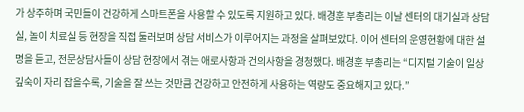가 상주하며 국민들이 건강하게 스마트폰을 사용할 수 있도록 지원하고 있다. 배경훈 부총리는 이날 센터의 대기실과 상담실, 놀이 치료실 등 현장을 직접 둘러보며 상담 서비스가 이루어지는 과정을 살펴보았다. 이어 센터의 운영현황에 대한 설명을 듣고, 전문상담사들이 상담 현장에서 겪는 애로사항과 건의사항을 경청했다. 배경훈 부총리는 “디지털 기술이 일상 깊숙이 자리 잡을수록, 기술을 잘 쓰는 것만큼 건강하고 안전하게 사용하는 역량도 중요해지고 있다.”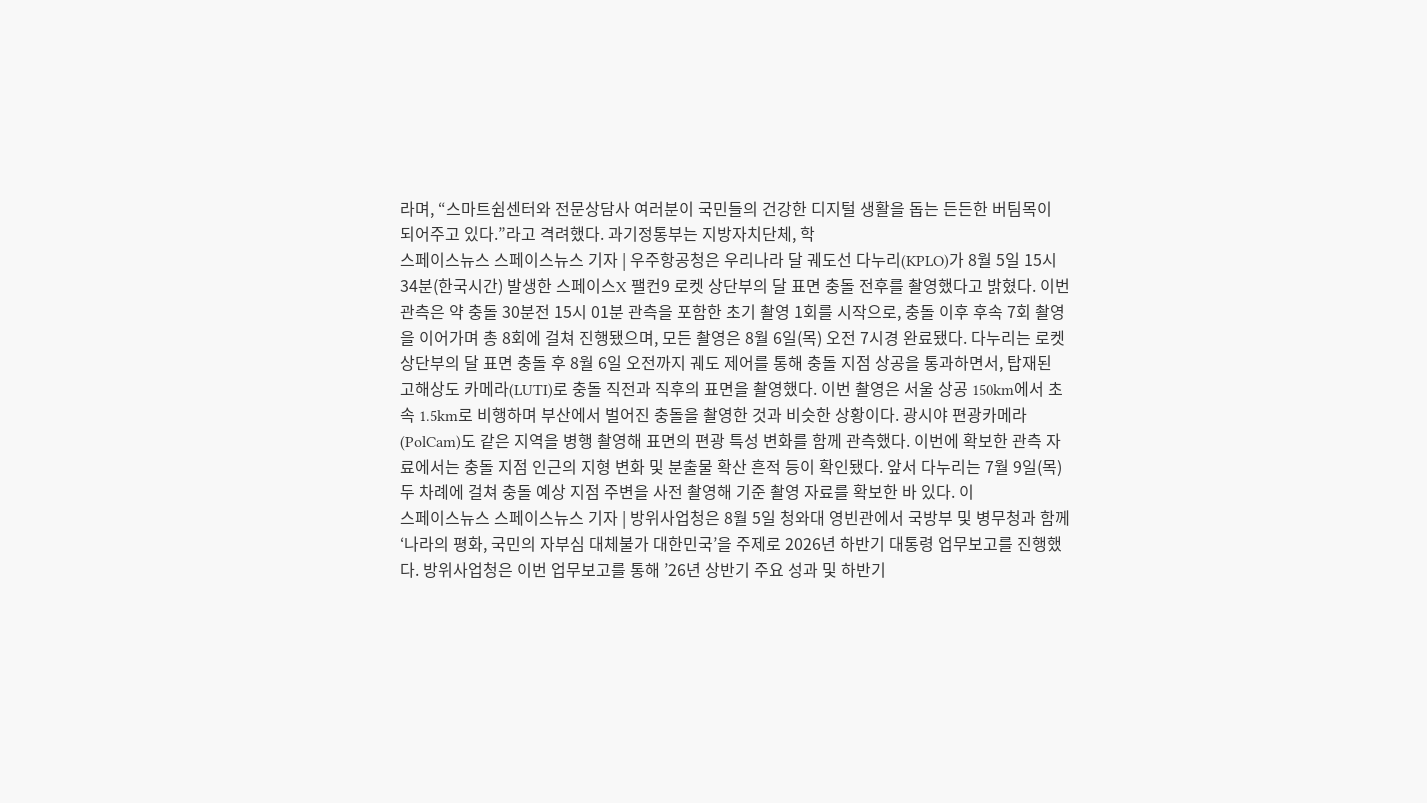라며, “스마트쉼센터와 전문상담사 여러분이 국민들의 건강한 디지털 생활을 돕는 든든한 버팀목이 되어주고 있다.”라고 격려했다. 과기정통부는 지방자치단체, 학
스페이스뉴스 스페이스뉴스 기자 | 우주항공청은 우리나라 달 궤도선 다누리(KPLO)가 8월 5일 15시 34분(한국시간) 발생한 스페이스X 팰컨9 로켓 상단부의 달 표면 충돌 전후를 촬영했다고 밝혔다. 이번 관측은 약 충돌 30분전 15시 01분 관측을 포함한 초기 촬영 1회를 시작으로, 충돌 이후 후속 7회 촬영을 이어가며 총 8회에 걸쳐 진행됐으며, 모든 촬영은 8월 6일(목) 오전 7시경 완료됐다. 다누리는 로켓 상단부의 달 표면 충돌 후 8월 6일 오전까지 궤도 제어를 통해 충돌 지점 상공을 통과하면서, 탑재된 고해상도 카메라(LUTI)로 충돌 직전과 직후의 표면을 촬영했다. 이번 촬영은 서울 상공 150km에서 초속 1.5km로 비행하며 부산에서 벌어진 충돌을 촬영한 것과 비슷한 상황이다. 광시야 편광카메라(PolCam)도 같은 지역을 병행 촬영해 표면의 편광 특성 변화를 함께 관측했다. 이번에 확보한 관측 자료에서는 충돌 지점 인근의 지형 변화 및 분출물 확산 흔적 등이 확인됐다. 앞서 다누리는 7월 9일(목) 두 차례에 걸쳐 충돌 예상 지점 주변을 사전 촬영해 기준 촬영 자료를 확보한 바 있다. 이
스페이스뉴스 스페이스뉴스 기자 | 방위사업청은 8월 5일 청와대 영빈관에서 국방부 및 병무청과 함께 ‘나라의 평화, 국민의 자부심 대체불가 대한민국’을 주제로 2026년 하반기 대통령 업무보고를 진행했다. 방위사업청은 이번 업무보고를 통해 ’26년 상반기 주요 성과 및 하반기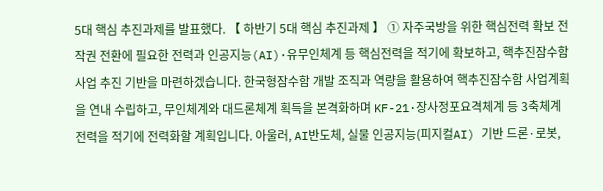5대 핵심 추진과제를 발표했다. 【 하반기 5대 핵심 추진과제 】 ① 자주국방을 위한 핵심전력 확보 전작권 전환에 필요한 전력과 인공지능(AI)·유무인체계 등 핵심전력을 적기에 확보하고, 핵추진잠수함 사업 추진 기반을 마련하겠습니다. 한국형잠수함 개발 조직과 역량을 활용하여 핵추진잠수함 사업계획을 연내 수립하고, 무인체계와 대드론체계 획득을 본격화하며 KF-21·장사정포요격체계 등 3축체계 전력을 적기에 전력화할 계획입니다. 아울러, AI반도체, 실물 인공지능(피지컬AI) 기반 드론·로봇,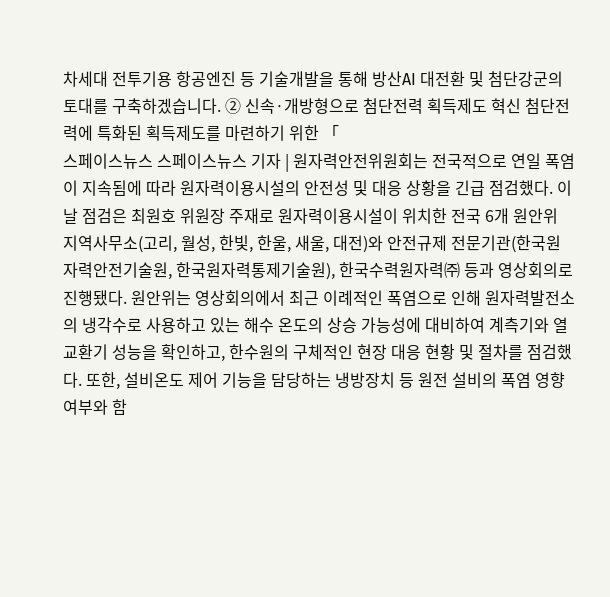차세대 전투기용 항공엔진 등 기술개발을 통해 방산AI 대전환 및 첨단강군의 토대를 구축하겠습니다. ② 신속·개방형으로 첨단전력 획득제도 혁신 첨단전력에 특화된 획득제도를 마련하기 위한 「
스페이스뉴스 스페이스뉴스 기자 | 원자력안전위원회는 전국적으로 연일 폭염이 지속됨에 따라 원자력이용시설의 안전성 및 대응 상황을 긴급 점검했다. 이날 점검은 최원호 위원장 주재로 원자력이용시설이 위치한 전국 6개 원안위 지역사무소(고리, 월성, 한빛, 한울, 새울, 대전)와 안전규제 전문기관(한국원자력안전기술원, 한국원자력통제기술원), 한국수력원자력㈜ 등과 영상회의로 진행됐다. 원안위는 영상회의에서 최근 이례적인 폭염으로 인해 원자력발전소의 냉각수로 사용하고 있는 해수 온도의 상승 가능성에 대비하여 계측기와 열교환기 성능을 확인하고, 한수원의 구체적인 현장 대응 현황 및 절차를 점검했다. 또한, 설비온도 제어 기능을 담당하는 냉방장치 등 원전 설비의 폭염 영향 여부와 함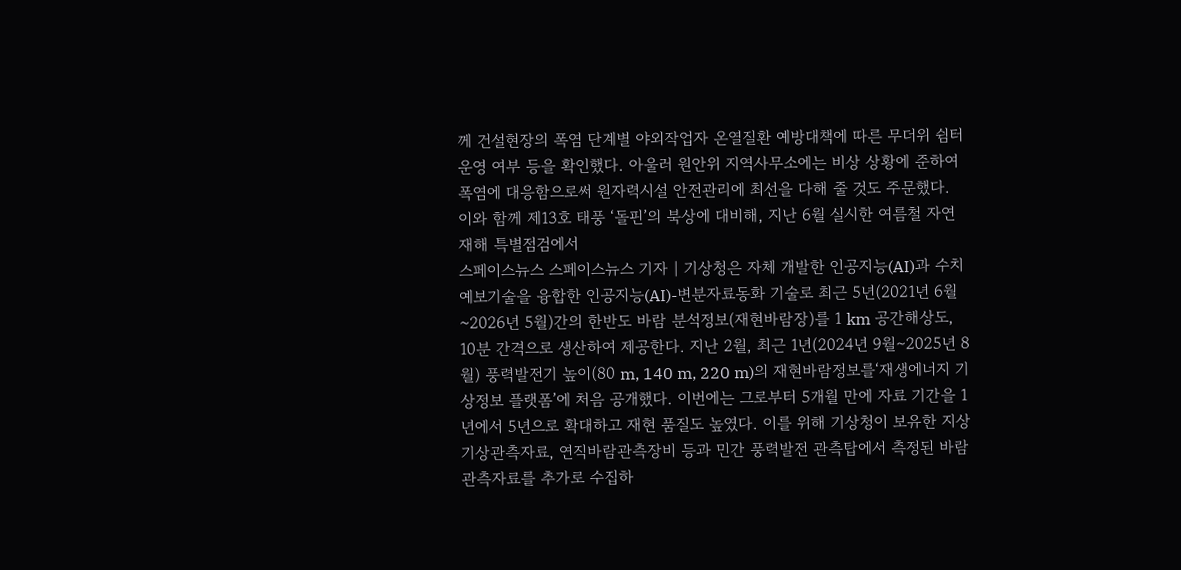께 건설현장의 폭염 단계별 야외작업자 온열질환 예방대책에 따른 무더위 쉼터 운영 여부 등을 확인했다. 아울러 원안위 지역사무소에는 비상 상황에 준하여 폭염에 대응함으로써 원자력시설 안전관리에 최선을 다해 줄 것도 주문했다. 이와 함께 제13호 태풍 ‘돌핀’의 북상에 대비해, 지난 6월 실시한 여름철 자연재해 특별점검에서
스페이스뉴스 스페이스뉴스 기자 | 기상청은 자체 개발한 인공지능(AI)과 수치예보기술을 융합한 인공지능(AI)-변분자료동화 기술로 최근 5년(2021년 6월~2026년 5월)간의 한반도 바람 분석정보(재현바람장)를 1 km 공간해상도, 10분 간격으로 생산하여 제공한다. 지난 2월, 최근 1년(2024년 9월∼2025년 8월) 풍력발전기 높이(80 m, 140 m, 220 m)의 재현바람정보를‘재생에너지 기상정보 플랫폼’에 처음 공개했다. 이번에는 그로부터 5개월 만에 자료 기간을 1년에서 5년으로 확대하고 재현 품질도 높였다. 이를 위해 기상청이 보유한 지상기상관측자료, 연직바람관측장비 등과 민간 풍력발전 관측탑에서 측정된 바람 관측자료를 추가로 수집하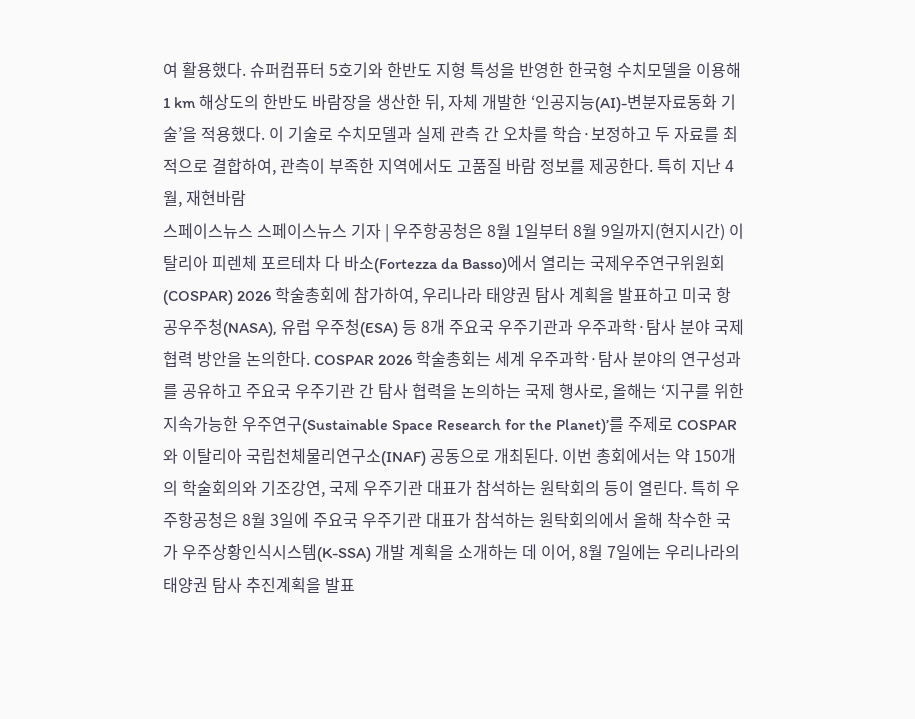여 활용했다. 슈퍼컴퓨터 5호기와 한반도 지형 특성을 반영한 한국형 수치모델을 이용해 1 km 해상도의 한반도 바람장을 생산한 뒤, 자체 개발한 ‘인공지능(AI)-변분자료동화 기술’을 적용했다. 이 기술로 수치모델과 실제 관측 간 오차를 학습·보정하고 두 자료를 최적으로 결합하여, 관측이 부족한 지역에서도 고품질 바람 정보를 제공한다. 특히 지난 4월, 재현바람
스페이스뉴스 스페이스뉴스 기자 | 우주항공청은 8월 1일부터 8월 9일까지(현지시간) 이탈리아 피렌체 포르테차 다 바소(Fortezza da Basso)에서 열리는 국제우주연구위원회(COSPAR) 2026 학술총회에 참가하여, 우리나라 태양권 탐사 계획을 발표하고 미국 항공우주청(NASA), 유럽 우주청(ESA) 등 8개 주요국 우주기관과 우주과학·탐사 분야 국제협력 방안을 논의한다. COSPAR 2026 학술총회는 세계 우주과학·탐사 분야의 연구성과를 공유하고 주요국 우주기관 간 탐사 협력을 논의하는 국제 행사로, 올해는 ‘지구를 위한 지속가능한 우주연구(Sustainable Space Research for the Planet)’를 주제로 COSPAR와 이탈리아 국립천체물리연구소(INAF) 공동으로 개최된다. 이번 총회에서는 약 150개의 학술회의와 기조강연, 국제 우주기관 대표가 참석하는 원탁회의 등이 열린다. 특히 우주항공청은 8월 3일에 주요국 우주기관 대표가 참석하는 원탁회의에서 올해 착수한 국가 우주상황인식시스템(K-SSA) 개발 계획을 소개하는 데 이어, 8월 7일에는 우리나라의 태양권 탐사 추진계획을 발표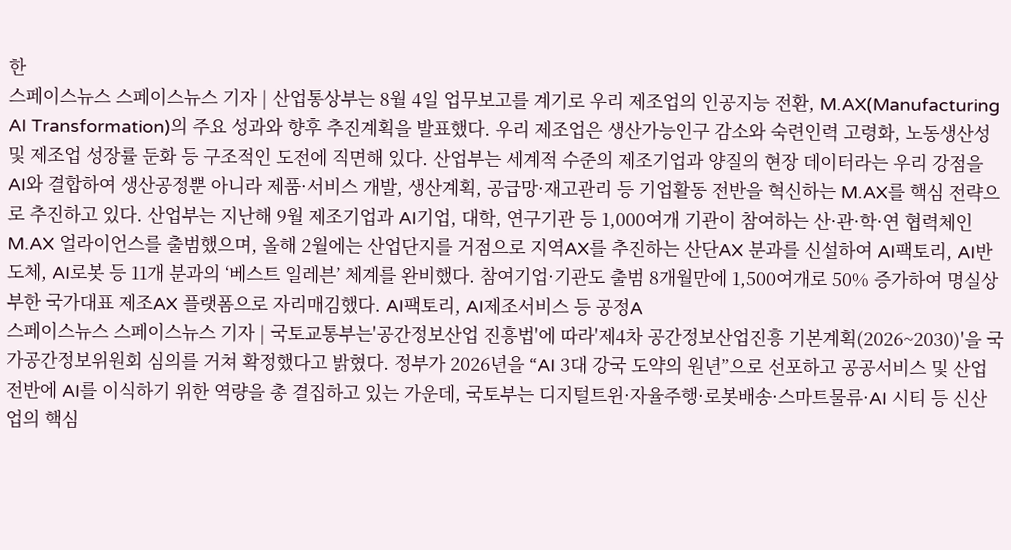한
스페이스뉴스 스페이스뉴스 기자 | 산업통상부는 8월 4일 업무보고를 계기로 우리 제조업의 인공지능 전환, M.AX(Manufacturing AI Transformation)의 주요 성과와 향후 추진계획을 발표했다. 우리 제조업은 생산가능인구 감소와 숙련인력 고령화, 노동생산성 및 제조업 성장률 둔화 등 구조적인 도전에 직면해 있다. 산업부는 세계적 수준의 제조기업과 양질의 현장 데이터라는 우리 강점을 AI와 결합하여 생산공정뿐 아니라 제품·서비스 개발, 생산계획, 공급망·재고관리 등 기업활동 전반을 혁신하는 M.AX를 핵심 전략으로 추진하고 있다. 산업부는 지난해 9월 제조기업과 AI기업, 대학, 연구기관 등 1,000여개 기관이 참여하는 산·관·학·연 협력체인 M.AX 얼라이언스를 출범했으며, 올해 2월에는 산업단지를 거점으로 지역AX를 추진하는 산단AX 분과를 신설하여 AI팩토리, AI반도체, AI로봇 등 11개 분과의 ‘베스트 일레븐’ 체계를 완비했다. 참여기업·기관도 출범 8개월만에 1,500여개로 50% 증가하여 명실상부한 국가대표 제조AX 플랫폼으로 자리매김했다. AI팩토리, AI제조서비스 등 공정A
스페이스뉴스 스페이스뉴스 기자 | 국토교통부는'공간정보산업 진흥법'에 따라'제4차 공간정보산업진흥 기본계획(2026~2030)'을 국가공간정보위원회 심의를 거쳐 확정했다고 밝혔다. 정부가 2026년을 “AI 3대 강국 도약의 원년”으로 선포하고 공공서비스 및 산업 전반에 AI를 이식하기 위한 역량을 총 결집하고 있는 가운데, 국토부는 디지털트윈·자율주행·로봇배송·스마트물류·AI 시티 등 신산업의 핵심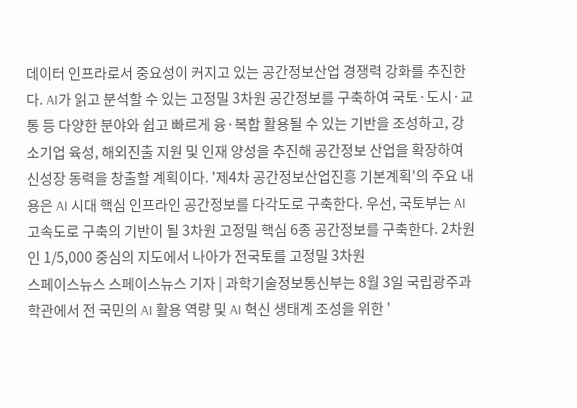데이터 인프라로서 중요성이 커지고 있는 공간정보산업 경쟁력 강화를 추진한다. AI가 읽고 분석할 수 있는 고정밀 3차원 공간정보를 구축하여 국토·도시·교통 등 다양한 분야와 쉽고 빠르게 융·복합 활용될 수 있는 기반을 조성하고, 강소기업 육성, 해외진출 지원 및 인재 양성을 추진해 공간정보 산업을 확장하여 신성장 동력을 창출할 계획이다. '제4차 공간정보산업진흥 기본계획'의 주요 내용은 AI 시대 핵심 인프라인 공간정보를 다각도로 구축한다. 우선, 국토부는 AI 고속도로 구축의 기반이 될 3차원 고정밀 핵심 6종 공간정보를 구축한다. 2차원인 1/5,000 중심의 지도에서 나아가 전국토를 고정밀 3차원
스페이스뉴스 스페이스뉴스 기자 | 과학기술정보통신부는 8월 3일 국립광주과학관에서 전 국민의 AI 활용 역량 및 AI 혁신 생태계 조성을 위한 '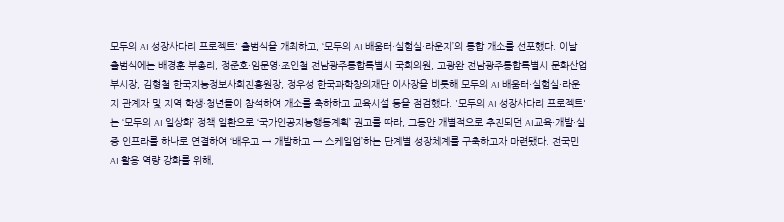모두의 AI 성장사다리 프로젝트' 출범식을 개최하고, ‘모두의 AI 배움터·실험실·라운지’의 통합 개소를 선포했다. 이날 출범식에는 배경훈 부총리, 정준호·임문영·조인철 전남광주통합특별시 국회의원, 고광완 전남광주통합특별시 문화산업부시장, 김형철 한국지능정보사회진흥원장, 정우성 한국과학창의재단 이사장을 비롯해 모두의 AI 배움터·실험실·라운지 관계자 및 지역 학생·청년들이 참석하여 개소를 축하하고 교육시설 등을 점검했다. '모두의 AI 성장사다리 프로젝트'는 ‘모두의 AI 일상화’ 정책 일환으로 ‘국가인공지능행동계획’ 권고를 따라, 그동안 개별적으로 추진되던 AI교육·개발·실증 인프라를 하나로 연결하여 ‘배우고 → 개발하고 → 스케일업’하는 단계별 성장체계를 구축하고자 마련됐다. 전국민 AI 활용 역량 강화를 위해,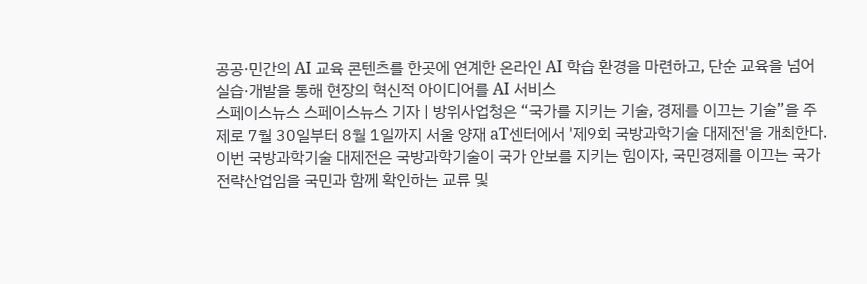공공·민간의 AI 교육 콘텐츠를 한곳에 연계한 온라인 AI 학습 환경을 마련하고, 단순 교육을 넘어 실습·개발을 통해 현장의 혁신적 아이디어를 AI 서비스
스페이스뉴스 스페이스뉴스 기자 | 방위사업청은 “국가를 지키는 기술, 경제를 이끄는 기술”을 주제로 7월 30일부터 8월 1일까지 서울 양재 aT센터에서 '제9회 국방과학기술 대제전'을 개최한다. 이번 국방과학기술 대제전은 국방과학기술이 국가 안보를 지키는 힘이자, 국민경제를 이끄는 국가 전략산업임을 국민과 함께 확인하는 교류 및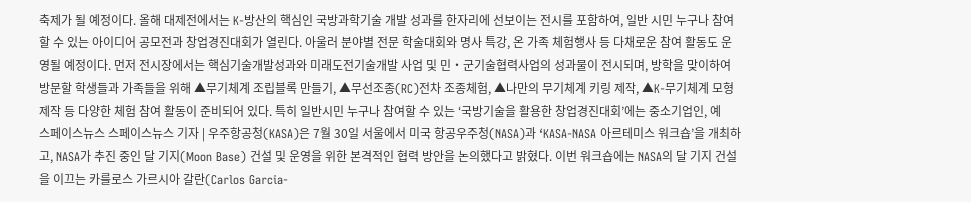축제가 될 예정이다. 올해 대제전에서는 K-방산의 핵심인 국방과학기술 개발 성과를 한자리에 선보이는 전시를 포함하여, 일반 시민 누구나 참여할 수 있는 아이디어 공모전과 창업경진대회가 열린다. 아울러 분야별 전문 학술대회와 명사 특강, 온 가족 체험행사 등 다채로운 참여 활동도 운영될 예정이다. 먼저 전시장에서는 핵심기술개발성과와 미래도전기술개발 사업 및 민‧군기술협력사업의 성과물이 전시되며, 방학을 맞이하여 방문할 학생들과 가족들을 위해 ▲무기체계 조립블록 만들기, ▲무선조종(RC)전차 조종체험, ▲나만의 무기체계 키링 제작, ▲K-무기체계 모형제작 등 다양한 체험 참여 활동이 준비되어 있다. 특히 일반시민 누구나 참여할 수 있는 ‘국방기술을 활용한 창업경진대회’에는 중소기업인, 예
스페이스뉴스 스페이스뉴스 기자 | 우주항공청(KASA)은 7월 30일 서울에서 미국 항공우주청(NASA)과 ‘KASA-NASA 아르테미스 워크숍’을 개최하고, NASA가 추진 중인 달 기지(Moon Base) 건설 및 운영을 위한 본격적인 협력 방안을 논의했다고 밝혔다. 이번 워크숍에는 NASA의 달 기지 건설을 이끄는 카를로스 가르시아 갈란(Carlos Garcia-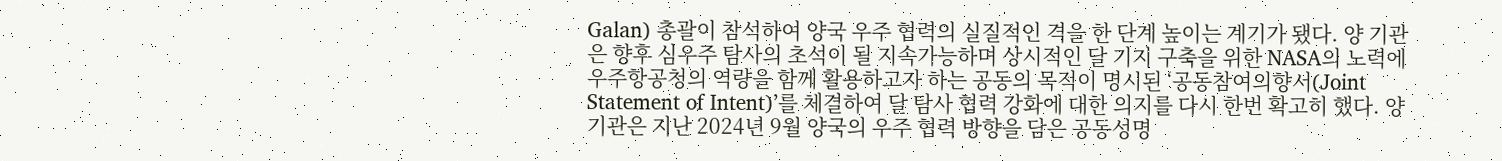Galan) 총괄이 참석하여 양국 우주 협력의 실질적인 격을 한 단계 높이는 계기가 됐다. 양 기관은 향후 심우주 탐사의 초석이 될 지속가능하며 상시적인 달 기지 구축을 위한 NASA의 노력에 우주항공청의 역량을 함께 활용하고자 하는 공동의 목적이 명시된 ‘공동참여의향서(Joint Statement of Intent)’를 체결하여 달 탐사 협력 강화에 대한 의지를 다시 한번 확고히 했다. 양 기관은 지난 2024년 9월 양국의 우주 협력 방향을 담은 공동성명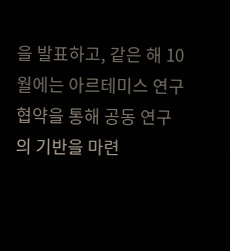을 발표하고, 같은 해 10월에는 아르테미스 연구협약을 통해 공동 연구의 기반을 마련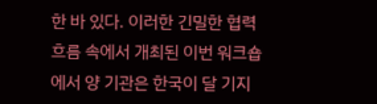한 바 있다. 이러한 긴밀한 협력 흐름 속에서 개최된 이번 워크숍에서 양 기관은 한국이 달 기지